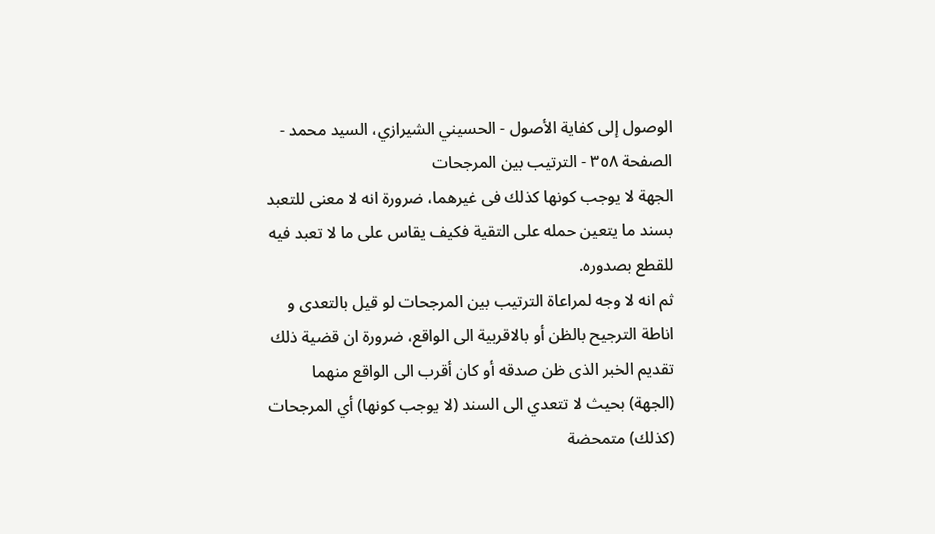الوصول إلى كفاية الأصول - الحسيني الشيرازي، السيد محمد - الصفحة ٣٥٨ - الترتيب بين المرجحات
الجهة لا يوجب كونها كذلك فى غيرهما، ضرورة انه لا معنى للتعبد بسند ما يتعين حمله على التقية فكيف يقاس على ما لا تعبد فيه للقطع بصدوره.
ثم انه لا وجه لمراعاة الترتيب بين المرجحات لو قيل بالتعدى و اناطة الترجيح بالظن أو بالاقربية الى الواقع، ضرورة ان قضية ذلك تقديم الخبر الذى ظن صدقه أو كان أقرب الى الواقع منهما
(الجهة) بحيث لا تتعدي الى السند (لا يوجب كونها) أي المرجحات (كذلك) متمحضة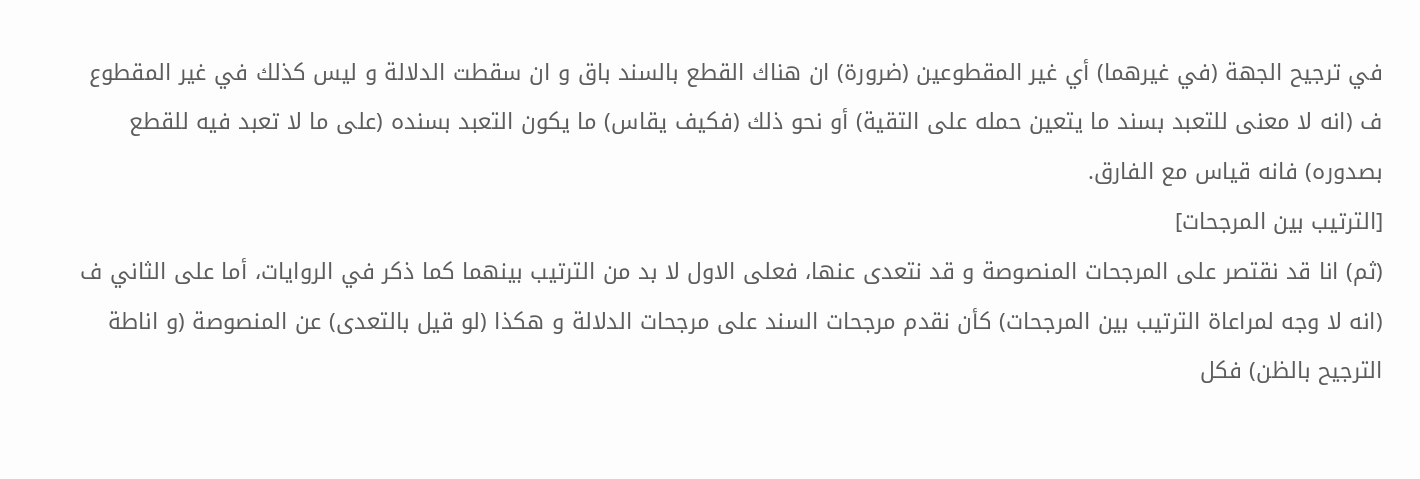في ترجيح الجهة (في غيرهما) أي غير المقطوعين (ضرورة) ان هناك القطع بالسند باق و ان سقطت الدلالة و ليس كذلك في غير المقطوع ف (انه لا معنى للتعبد بسند ما يتعين حمله على التقية) أو نحو ذلك (فكيف يقاس) ما يكون التعبد بسنده (على ما لا تعبد فيه للقطع بصدوره) فانه قياس مع الفارق.
[الترتيب بين المرجحات]
(ثم) انا قد نقتصر على المرجحات المنصوصة و قد نتعدى عنها، فعلى الاول لا بد من الترتيب بينهما كما ذكر في الروايات، أما على الثاني ف (انه لا وجه لمراعاة الترتيب بين المرجحات) كأن نقدم مرجحات السند على مرجحات الدلالة و هكذا (لو قيل بالتعدى) عن المنصوصة (و اناطة الترجيح بالظن) فكل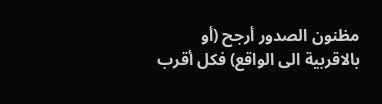مظنون الصدور أرجح (أو بالاقربية الى الواقع) فكل أقرب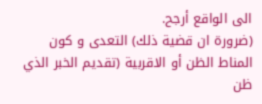الى الواقع أرجح.
(ضرورة ان قضية ذلك) التعدى و كون المناط الظن أو الاقربية (تقديم الخبر الذي ظن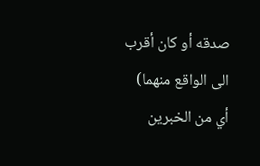صدقه أو كان أقرب الى الواقع منهما) أي من الخبرين